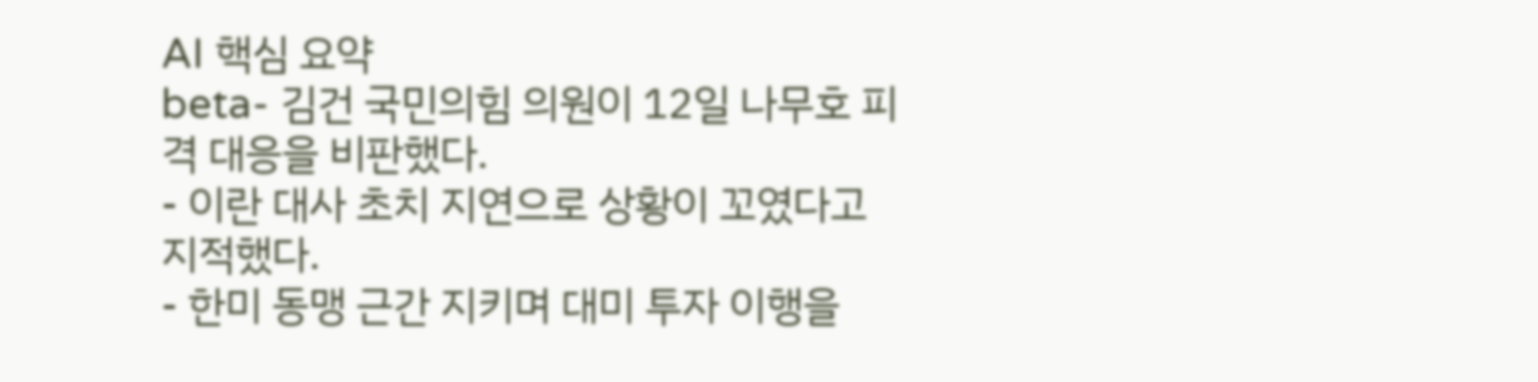AI 핵심 요약
beta- 김건 국민의힘 의원이 12일 나무호 피격 대응을 비판했다.
- 이란 대사 초치 지연으로 상황이 꼬였다고 지적했다.
- 한미 동맹 근간 지키며 대미 투자 이행을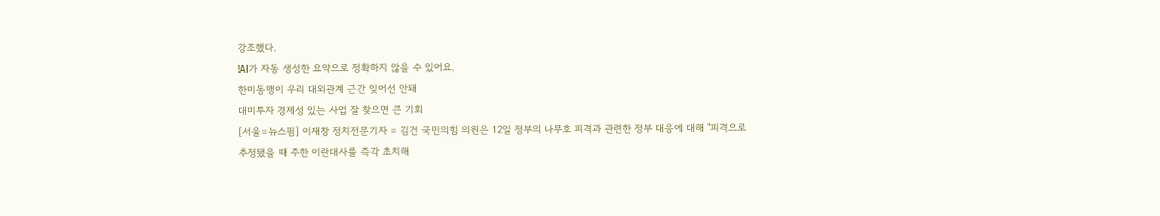강조했다.
!AI가 자동 생성한 요약으로 정확하지 않을 수 있어요.
한미동맹이 우리 대외관계 근간 잊어선 안돼
대미투자 경제성 있는 사업 잘 찾으면 큰 기회
[서울=뉴스핌] 이재창 정치전문기자 = 김건 국민의힘 의원은 12일 정부의 나무호 피격과 관련한 정부 대응에 대해 "피격으로 추정됐을 때 주한 이란대사를 즉각 초치해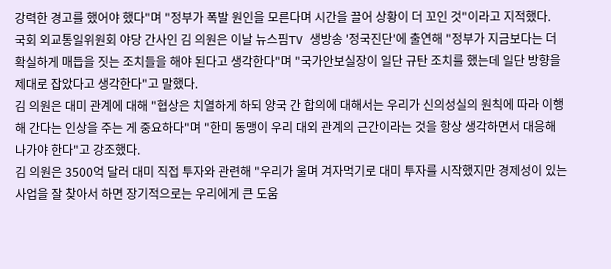강력한 경고를 했어야 했다"며 "정부가 폭발 원인을 모른다며 시간을 끌어 상황이 더 꼬인 것"이라고 지적했다.
국회 외교통일위원회 야당 간사인 김 의원은 이날 뉴스핌TV 생방송 '정국진단'에 출연해 "정부가 지금보다는 더 확실하게 매듭을 짓는 조치들을 해야 된다고 생각한다"며 "국가안보실장이 일단 규탄 조치를 했는데 일단 방향을 제대로 잡았다고 생각한다"고 말했다.
김 의원은 대미 관계에 대해 "협상은 치열하게 하되 양국 간 합의에 대해서는 우리가 신의성실의 원칙에 따라 이행해 간다는 인상을 주는 게 중요하다"며 "한미 동맹이 우리 대외 관계의 근간이라는 것을 항상 생각하면서 대응해 나가야 한다"고 강조했다.
김 의원은 3500억 달러 대미 직접 투자와 관련해 "우리가 울며 겨자먹기로 대미 투자를 시작했지만 경제성이 있는 사업을 잘 찾아서 하면 장기적으로는 우리에게 큰 도움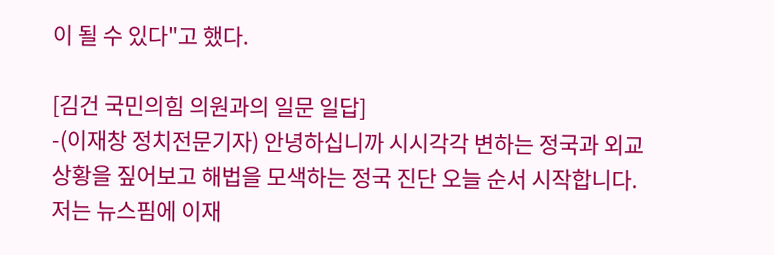이 될 수 있다"고 했다.

[김건 국민의힘 의원과의 일문 일답]
-(이재창 정치전문기자) 안녕하십니까 시시각각 변하는 정국과 외교 상황을 짚어보고 해법을 모색하는 정국 진단 오늘 순서 시작합니다. 저는 뉴스핌에 이재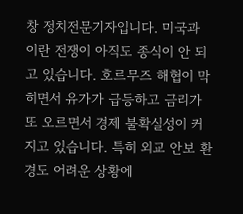창 정치전문기자입니다. 미국과 이란 전쟁이 아직도 종식이 안 되고 있습니다. 호르무즈 해협이 막히면서 유가가 급등하고 금리가 또 오르면서 경제 불확실성이 커지고 있습니다. 특히 외교 안보 환경도 어려운 상황에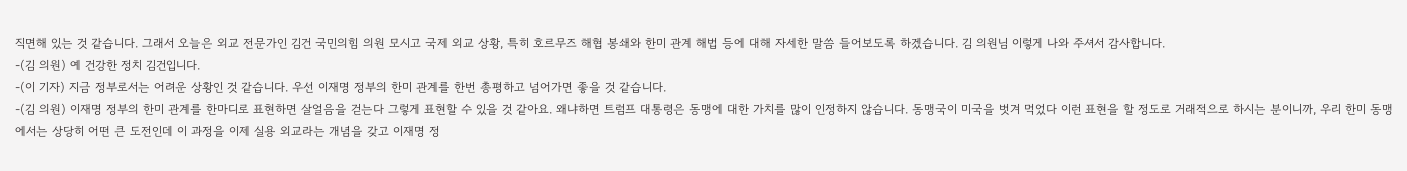직면해 있는 것 같습니다. 그래서 오늘은 외교 전문가인 김건 국민의힘 의원 모시고 국제 외교 상황, 특히 호르무즈 해협 봉쇄와 한미 관계 해법 등에 대해 자세한 말씀 들어보도록 하겠습니다. 김 의원님 이렇게 나와 주셔서 감사합니다.
-(김 의원) 예 건강한 정치 김건입니다.
-(이 기자) 지금 정부로서는 어려운 상황인 것 같습니다. 우선 이재명 정부의 한미 관계를 한번 총평하고 넘어가면 좋을 것 같습니다.
-(김 의원) 이재명 정부의 한미 관계를 한마디로 표현하면 살얼음을 걷는다 그렇게 표현할 수 있을 것 같아요. 왜냐하면 트럼프 대통령은 동맹에 대한 가치를 많이 인정하지 않습니다. 동맹국이 미국을 벗겨 먹었다 이런 표현을 할 정도로 거래적으로 하시는 분이니까, 우리 한미 동맹에서는 상당히 어떤 큰 도전인데 이 과정을 이제 실용 외교라는 개념을 갖고 이재명 정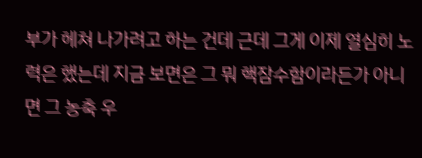부가 헤쳐 나가려고 하는 건데 근데 그게 이제 열심히 노력은 했는데 지금 보면은 그 뭐 핵잠수함이라든가 아니면 그 농축 우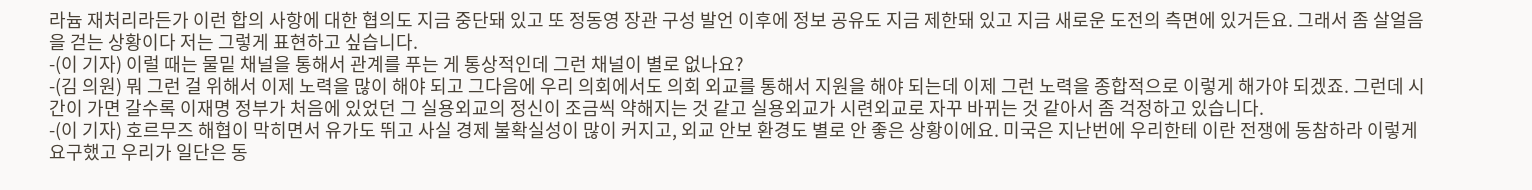라늄 재처리라든가 이런 합의 사항에 대한 협의도 지금 중단돼 있고 또 정동영 장관 구성 발언 이후에 정보 공유도 지금 제한돼 있고 지금 새로운 도전의 측면에 있거든요. 그래서 좀 살얼음을 걷는 상황이다 저는 그렇게 표현하고 싶습니다.
-(이 기자) 이럴 때는 물밑 채널을 통해서 관계를 푸는 게 통상적인데 그런 채널이 별로 없나요?
-(김 의원) 뭐 그런 걸 위해서 이제 노력을 많이 해야 되고 그다음에 우리 의회에서도 의회 외교를 통해서 지원을 해야 되는데 이제 그런 노력을 종합적으로 이렇게 해가야 되겠죠. 그런데 시간이 가면 갈수록 이재명 정부가 처음에 있었던 그 실용외교의 정신이 조금씩 약해지는 것 같고 실용외교가 시련외교로 자꾸 바뀌는 것 같아서 좀 걱정하고 있습니다.
-(이 기자) 호르무즈 해협이 막히면서 유가도 뛰고 사실 경제 불확실성이 많이 커지고, 외교 안보 환경도 별로 안 좋은 상황이에요. 미국은 지난번에 우리한테 이란 전쟁에 동참하라 이렇게 요구했고 우리가 일단은 동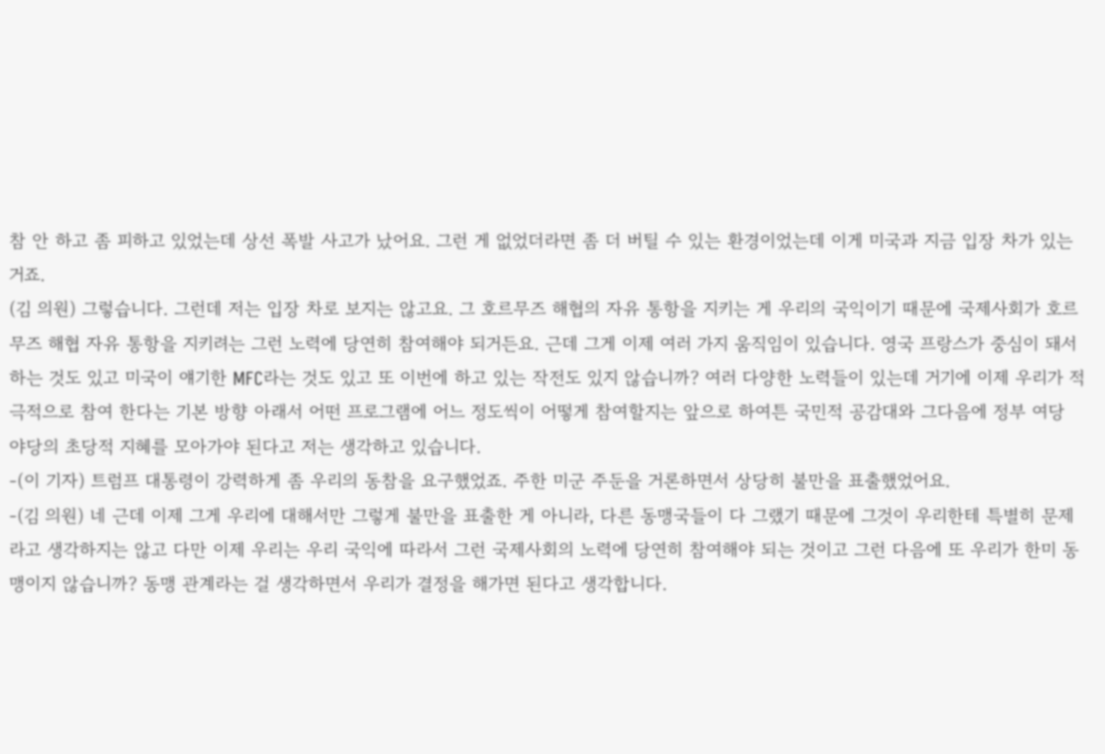참 안 하고 좀 피하고 있었는데 상선 폭발 사고가 났어요. 그런 게 없었더라면 좀 더 버틸 수 있는 환경이었는데 이게 미국과 지금 입장 차가 있는 거죠.
(김 의원) 그렇습니다. 그런데 저는 입장 차로 보지는 않고요. 그 호르무즈 해협의 자유 통항을 지키는 게 우리의 국익이기 때문에 국제사회가 호르무즈 해협 자유 통항을 지키려는 그런 노력에 당연히 참여해야 되거든요. 근데 그게 이제 여러 가지 움직임이 있습니다. 영국 프랑스가 중심이 돼서 하는 것도 있고 미국이 얘기한 MFC라는 것도 있고 또 이번에 하고 있는 작전도 있지 않습니까? 여러 다양한 노력들이 있는데 거기에 이제 우리가 적극적으로 참여 한다는 기본 방향 아래서 어떤 프로그램에 어느 정도씩이 어떻게 참여할지는 앞으로 하여튼 국민적 공감대와 그다음에 정부 여당 야당의 초당적 지혜를 모아가야 된다고 저는 생각하고 있습니다.
-(이 기자) 트럼프 대통령이 강력하게 좀 우리의 동참을 요구했었죠. 주한 미군 주둔을 거론하면서 상당히 불만을 표출했었어요.
-(김 의원) 네 근데 이제 그게 우리에 대해서만 그렇게 불만을 표출한 게 아니라, 다른 동맹국들이 다 그랬기 때문에 그것이 우리한테 특별히 문제라고 생각하지는 않고 다만 이제 우리는 우리 국익에 따라서 그런 국제사회의 노력에 당연히 참여해야 되는 것이고 그런 다음에 또 우리가 한미 동맹이지 않습니까? 동맹 관계라는 걸 생각하면서 우리가 결정을 해가면 된다고 생각합니다.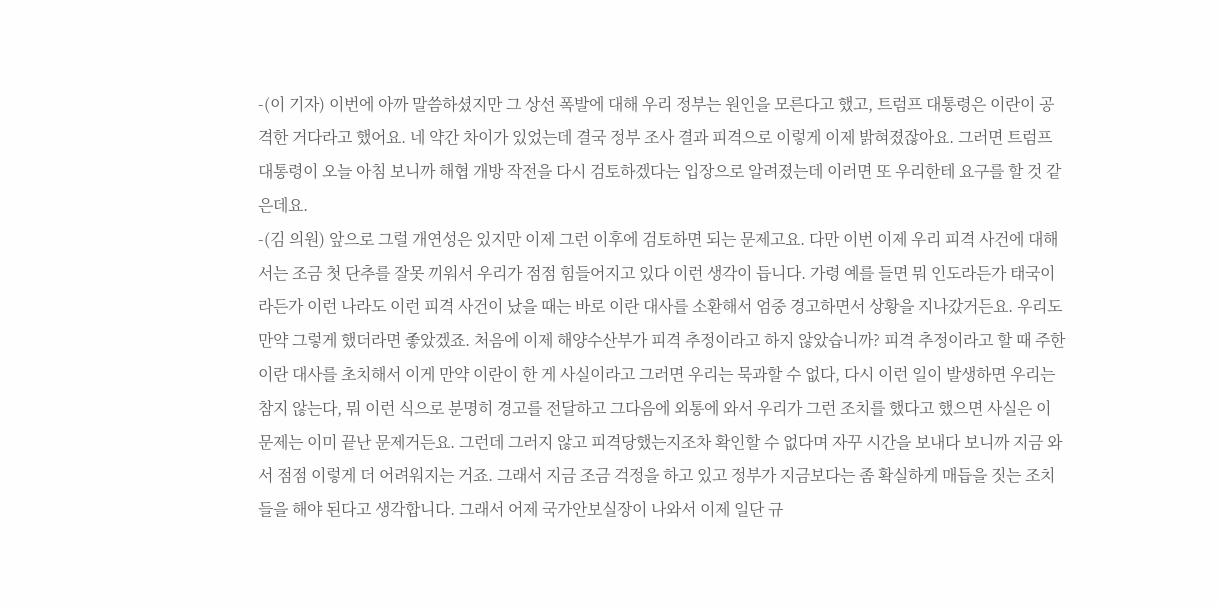-(이 기자) 이번에 아까 말씀하셨지만 그 상선 폭발에 대해 우리 정부는 원인을 모른다고 했고, 트럼프 대통령은 이란이 공격한 거다라고 했어요. 네 약간 차이가 있었는데 결국 정부 조사 결과 피격으로 이렇게 이제 밝혀졌잖아요. 그러면 트럼프 대통령이 오늘 아침 보니까 해협 개방 작전을 다시 검토하겠다는 입장으로 알려졌는데 이러면 또 우리한테 요구를 할 것 같은데요.
-(김 의원) 앞으로 그럴 개연성은 있지만 이제 그런 이후에 검토하면 되는 문제고요. 다만 이번 이제 우리 피격 사건에 대해서는 조금 첫 단추를 잘못 끼워서 우리가 점점 힘들어지고 있다 이런 생각이 듭니다. 가령 예를 들면 뭐 인도라든가 태국이라든가 이런 나라도 이런 피격 사건이 났을 때는 바로 이란 대사를 소환해서 엄중 경고하면서 상황을 지나갔거든요. 우리도 만약 그렇게 했더라면 좋았겠죠. 처음에 이제 해양수산부가 피격 추정이라고 하지 않았습니까? 피격 추정이라고 할 때 주한 이란 대사를 초치해서 이게 만약 이란이 한 게 사실이라고 그러면 우리는 묵과할 수 없다, 다시 이런 일이 발생하면 우리는 참지 않는다, 뭐 이런 식으로 분명히 경고를 전달하고 그다음에 외통에 와서 우리가 그런 조치를 했다고 했으면 사실은 이 문제는 이미 끝난 문제거든요. 그런데 그러지 않고 피격당했는지조차 확인할 수 없다며 자꾸 시간을 보내다 보니까 지금 와서 점점 이렇게 더 어려워지는 거죠. 그래서 지금 조금 걱정을 하고 있고 정부가 지금보다는 좀 확실하게 매듭을 짓는 조치들을 해야 된다고 생각합니다. 그래서 어제 국가안보실장이 나와서 이제 일단 규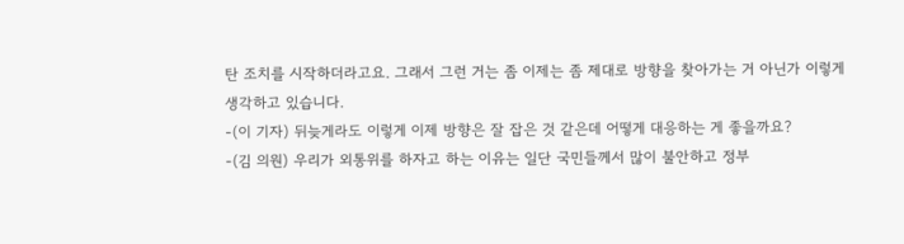탄 조치를 시작하더라고요. 그래서 그런 거는 좀 이제는 좀 제대로 방향을 찾아가는 거 아닌가 이렇게 생각하고 있습니다.
-(이 기자) 뒤늦게라도 이렇게 이제 방향은 잘 잡은 것 같은데 어떻게 대응하는 게 좋을까요?
-(김 의원) 우리가 외통위를 하자고 하는 이유는 일단 국민들께서 많이 불안하고 정부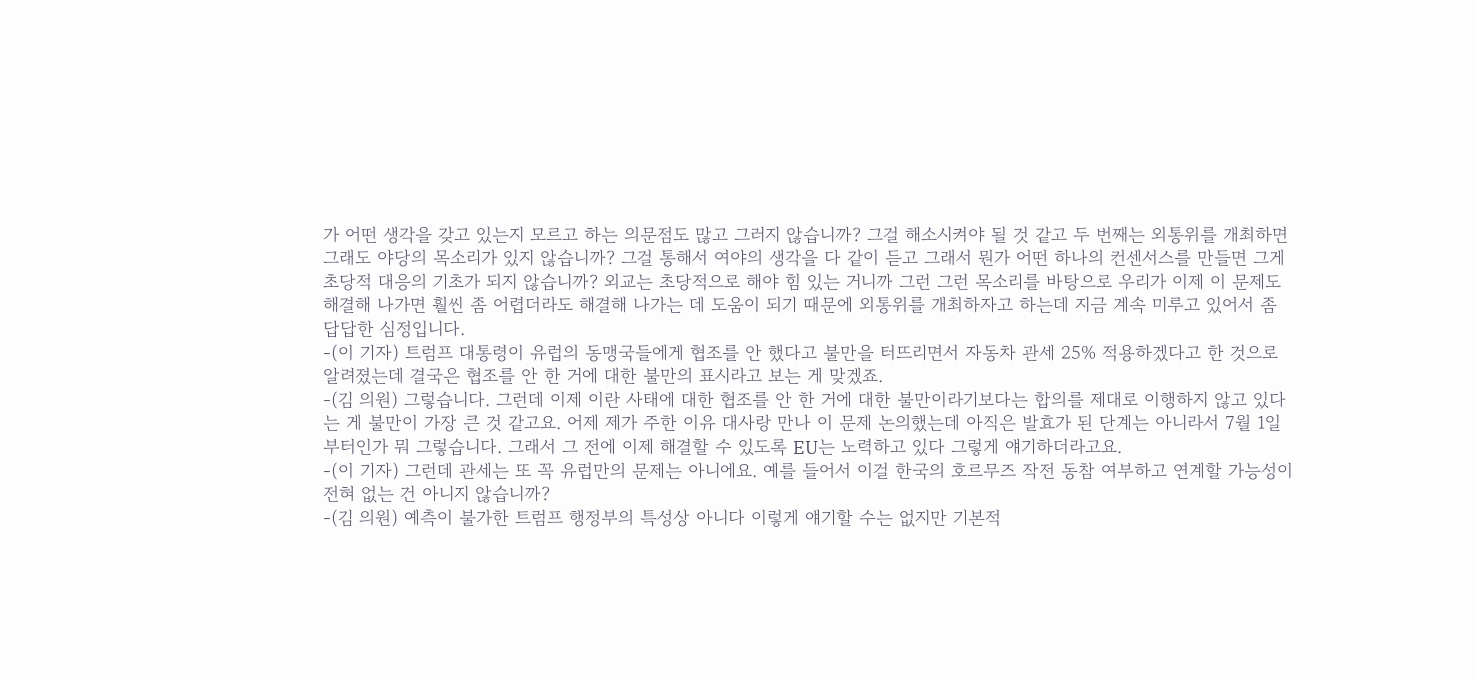가 어떤 생각을 갖고 있는지 모르고 하는 의문점도 많고 그러지 않습니까? 그걸 해소시켜야 될 것 같고 두 번째는 외통위를 개최하면 그래도 야당의 목소리가 있지 않습니까? 그걸 통해서 여야의 생각을 다 같이 듣고 그래서 뭔가 어떤 하나의 컨센서스를 만들면 그게 초당적 대응의 기초가 되지 않습니까? 외교는 초당적으로 해야 힘 있는 거니까 그런 그런 목소리를 바탕으로 우리가 이제 이 문제도 해결해 나가면 훨씬 좀 어렵더라도 해결해 나가는 데 도움이 되기 때문에 외통위를 개최하자고 하는데 지금 계속 미루고 있어서 좀 답답한 심정입니다.
-(이 기자) 트럼프 대통령이 유럽의 동맹국들에게 협조를 안 했다고 불만을 터뜨리면서 자동차 관세 25% 적용하겠다고 한 것으로 알려졌는데 결국은 협조를 안 한 거에 대한 불만의 표시라고 보는 게 맞겠죠.
-(김 의원) 그렇습니다. 그런데 이제 이란 사태에 대한 협조를 안 한 거에 대한 불만이라기보다는 합의를 제대로 이행하지 않고 있다는 게 불만이 가장 큰 것 같고요. 어제 제가 주한 이유 대사랑 만나 이 문제 논의했는데 아직은 발효가 된 단계는 아니라서 7월 1일부터인가 뭐 그렇습니다. 그래서 그 전에 이제 해결할 수 있도록 EU는 노력하고 있다 그렇게 얘기하더라고요.
-(이 기자) 그런데 관세는 또 꼭 유럽만의 문제는 아니에요. 예를 들어서 이걸 한국의 호르무즈 작전 동참 여부하고 연계할 가능성이 전혀 없는 건 아니지 않습니까?
-(김 의원) 예측이 불가한 트럼프 행정부의 특성상 아니다 이렇게 얘기할 수는 없지만 기본적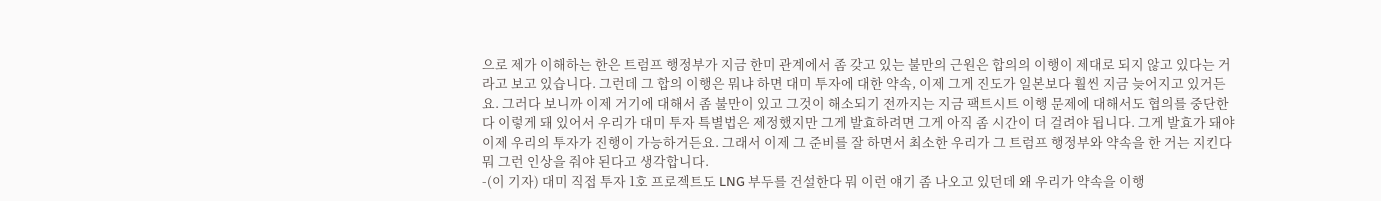으로 제가 이해하는 한은 트럼프 행정부가 지금 한미 관계에서 좀 갖고 있는 불만의 근원은 합의의 이행이 제대로 되지 않고 있다는 거라고 보고 있습니다. 그런데 그 합의 이행은 뭐냐 하면 대미 투자에 대한 약속, 이제 그게 진도가 일본보다 훨씬 지금 늦어지고 있거든요. 그러다 보니까 이제 거기에 대해서 좀 불만이 있고 그것이 해소되기 전까지는 지금 팩트시트 이행 문제에 대해서도 협의를 중단한다 이렇게 돼 있어서 우리가 대미 투자 특별법은 제정했지만 그게 발효하려면 그게 아직 좀 시간이 더 걸려야 됩니다. 그게 발효가 돼야 이제 우리의 투자가 진행이 가능하거든요. 그래서 이제 그 준비를 잘 하면서 최소한 우리가 그 트럼프 행정부와 약속을 한 거는 지킨다 뭐 그런 인상을 줘야 된다고 생각합니다.
-(이 기자) 대미 직접 투자 1호 프로젝트도 LNG 부두를 건설한다 뭐 이런 얘기 좀 나오고 있던데 왜 우리가 약속을 이행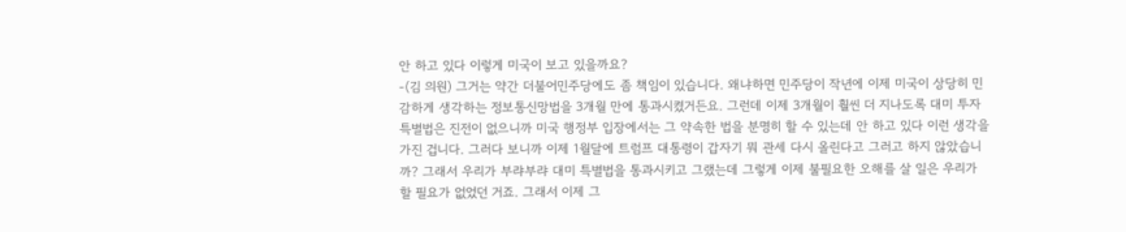안 하고 있다 이렇게 미국이 보고 있을까요?
-(김 의원) 그거는 약간 더불어민주당에도 좀 책임이 있습니다. 왜냐하면 민주당이 작년에 이제 미국이 상당히 민감하게 생각하는 정보통신망법을 3개월 만에 통과시켰거든요. 그런데 이제 3개월이 훨씬 더 지나도록 대미 투자 특별법은 진전이 없으니까 미국 행정부 입장에서는 그 약속한 법을 분명히 할 수 있는데 안 하고 있다 이런 생각을 가진 겁니다. 그러다 보니까 이제 1월달에 트럼프 대통령이 갑자기 뭐 관세 다시 올린다고 그러고 하지 않았습니까? 그래서 우리가 부랴부랴 대미 특별법을 통과시키고 그랬는데 그렇게 이제 불필요한 오해를 살 일은 우리가 할 필요가 없었던 거죠. 그래서 이제 그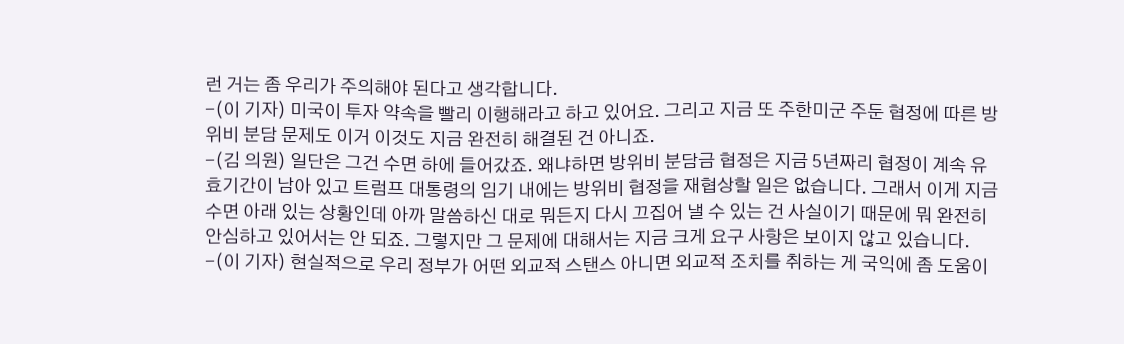런 거는 좀 우리가 주의해야 된다고 생각합니다.
-(이 기자) 미국이 투자 약속을 빨리 이행해라고 하고 있어요. 그리고 지금 또 주한미군 주둔 협정에 따른 방위비 분담 문제도 이거 이것도 지금 완전히 해결된 건 아니죠.
-(김 의원) 일단은 그건 수면 하에 들어갔죠. 왜냐하면 방위비 분담금 협정은 지금 5년짜리 협정이 계속 유효기간이 남아 있고 트럼프 대통령의 임기 내에는 방위비 협정을 재협상할 일은 없습니다. 그래서 이게 지금 수면 아래 있는 상황인데 아까 말씀하신 대로 뭐든지 다시 끄집어 낼 수 있는 건 사실이기 때문에 뭐 완전히 안심하고 있어서는 안 되죠. 그렇지만 그 문제에 대해서는 지금 크게 요구 사항은 보이지 않고 있습니다.
-(이 기자) 현실적으로 우리 정부가 어떤 외교적 스탠스 아니면 외교적 조치를 취하는 게 국익에 좀 도움이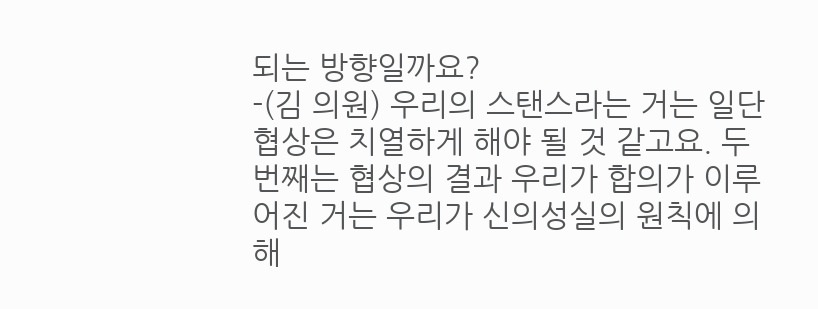되는 방향일까요?
-(김 의원) 우리의 스탠스라는 거는 일단 협상은 치열하게 해야 될 것 같고요. 두 번째는 협상의 결과 우리가 합의가 이루어진 거는 우리가 신의성실의 원칙에 의해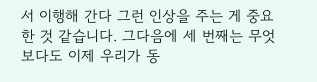서 이행해 간다 그런 인상을 주는 게 중요한 것 같습니다. 그다음에 세 번째는 무엇보다도 이제 우리가 동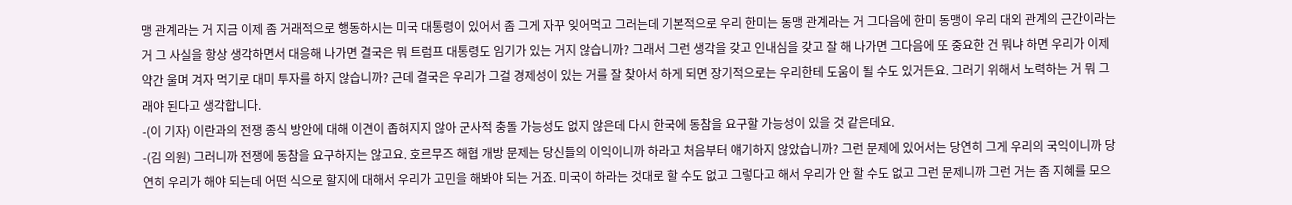맹 관계라는 거 지금 이제 좀 거래적으로 행동하시는 미국 대통령이 있어서 좀 그게 자꾸 잊어먹고 그러는데 기본적으로 우리 한미는 동맹 관계라는 거 그다음에 한미 동맹이 우리 대외 관계의 근간이라는 거 그 사실을 항상 생각하면서 대응해 나가면 결국은 뭐 트럼프 대통령도 임기가 있는 거지 않습니까? 그래서 그런 생각을 갖고 인내심을 갖고 잘 해 나가면 그다음에 또 중요한 건 뭐냐 하면 우리가 이제 약간 울며 겨자 먹기로 대미 투자를 하지 않습니까? 근데 결국은 우리가 그걸 경제성이 있는 거를 잘 찾아서 하게 되면 장기적으로는 우리한테 도움이 될 수도 있거든요. 그러기 위해서 노력하는 거 뭐 그래야 된다고 생각합니다.
-(이 기자) 이란과의 전쟁 종식 방안에 대해 이견이 좁혀지지 않아 군사적 충돌 가능성도 없지 않은데 다시 한국에 동참을 요구할 가능성이 있을 것 같은데요.
-(김 의원) 그러니까 전쟁에 동참을 요구하지는 않고요. 호르무즈 해협 개방 문제는 당신들의 이익이니까 하라고 처음부터 얘기하지 않았습니까? 그런 문제에 있어서는 당연히 그게 우리의 국익이니까 당연히 우리가 해야 되는데 어떤 식으로 할지에 대해서 우리가 고민을 해봐야 되는 거죠. 미국이 하라는 것대로 할 수도 없고 그렇다고 해서 우리가 안 할 수도 없고 그런 문제니까 그런 거는 좀 지혜를 모으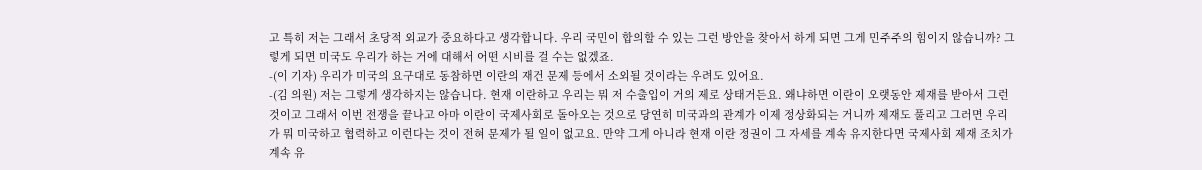고 특히 저는 그래서 초당적 외교가 중요하다고 생각합니다. 우리 국민이 합의할 수 있는 그런 방안을 찾아서 하게 되면 그게 민주주의 힘이지 않습니까? 그렇게 되면 미국도 우리가 하는 거에 대해서 어떤 시비를 걸 수는 없겠죠.
-(이 기자) 우리가 미국의 요구대로 동참하면 이란의 재건 문제 등에서 소외될 것이라는 우려도 있어요.
-(김 의원) 저는 그렇게 생각하지는 않습니다. 현재 이란하고 우리는 뭐 저 수출입이 거의 제로 상태거든요. 왜냐하면 이란이 오랫동안 제재를 받아서 그런 것이고 그래서 이번 전쟁을 끝나고 아마 이란이 국제사회로 돌아오는 것으로 당연히 미국과의 관계가 이제 정상화되는 거니까 제재도 풀리고 그러면 우리가 뭐 미국하고 협력하고 이런다는 것이 전혀 문제가 될 일이 없고요. 만약 그게 아니라 현재 이란 정권이 그 자세를 계속 유지한다면 국제사회 제재 조치가 계속 유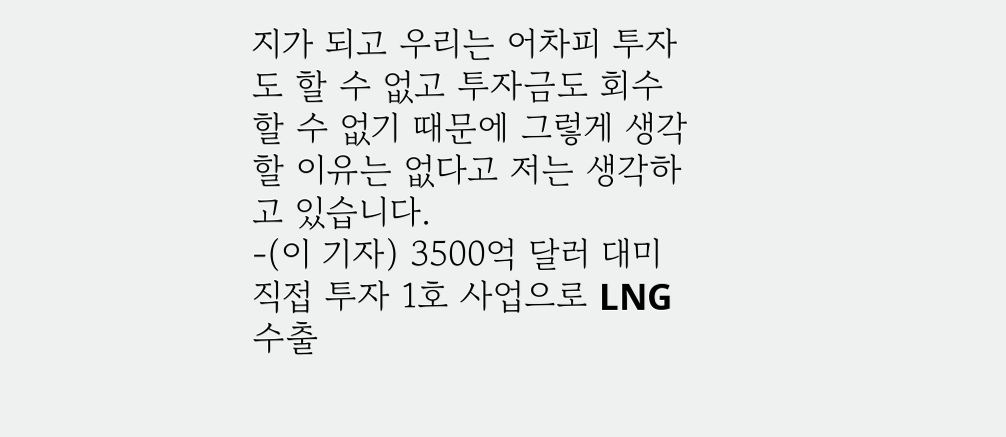지가 되고 우리는 어차피 투자도 할 수 없고 투자금도 회수할 수 없기 때문에 그렇게 생각할 이유는 없다고 저는 생각하고 있습니다.
-(이 기자) 3500억 달러 대미 직접 투자 1호 사업으로 LNG 수출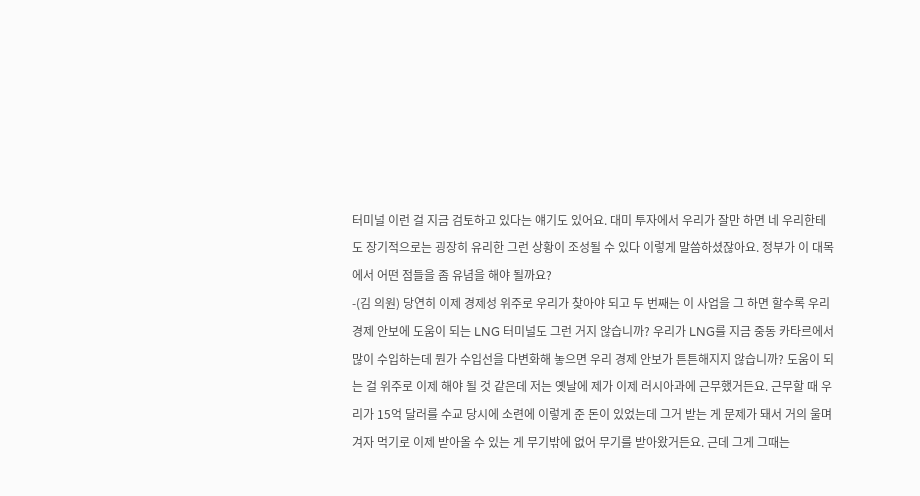터미널 이런 걸 지금 검토하고 있다는 얘기도 있어요. 대미 투자에서 우리가 잘만 하면 네 우리한테도 장기적으로는 굉장히 유리한 그런 상황이 조성될 수 있다 이렇게 말씀하셨잖아요. 정부가 이 대목에서 어떤 점들을 좀 유념을 해야 될까요?
-(김 의원) 당연히 이제 경제성 위주로 우리가 찾아야 되고 두 번째는 이 사업을 그 하면 할수록 우리 경제 안보에 도움이 되는 LNG 터미널도 그런 거지 않습니까? 우리가 LNG를 지금 중동 카타르에서 많이 수입하는데 뭔가 수입선을 다변화해 놓으면 우리 경제 안보가 튼튼해지지 않습니까? 도움이 되는 걸 위주로 이제 해야 될 것 같은데 저는 옛날에 제가 이제 러시아과에 근무했거든요. 근무할 때 우리가 15억 달러를 수교 당시에 소련에 이렇게 준 돈이 있었는데 그거 받는 게 문제가 돼서 거의 울며 겨자 먹기로 이제 받아올 수 있는 게 무기밖에 없어 무기를 받아왔거든요. 근데 그게 그때는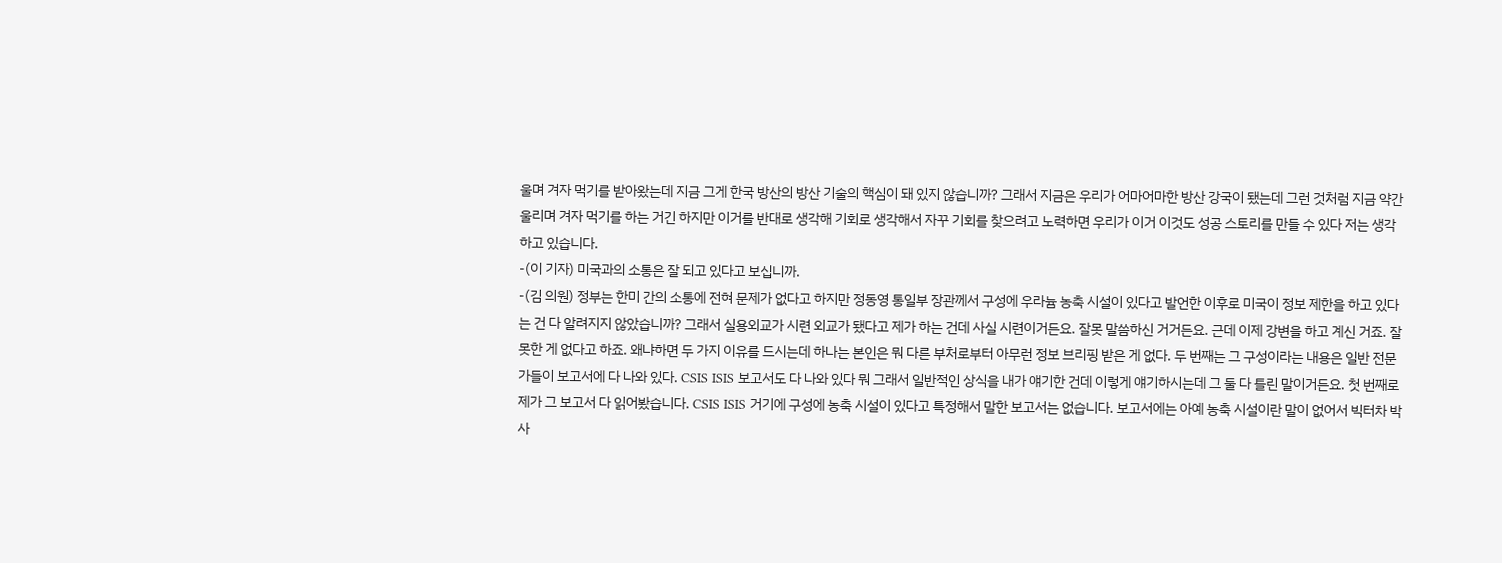울며 겨자 먹기를 받아왔는데 지금 그게 한국 방산의 방산 기술의 핵심이 돼 있지 않습니까? 그래서 지금은 우리가 어마어마한 방산 강국이 됐는데 그런 것처럼 지금 약간 울리며 겨자 먹기를 하는 거긴 하지만 이거를 반대로 생각해 기회로 생각해서 자꾸 기회를 찾으려고 노력하면 우리가 이거 이것도 성공 스토리를 만들 수 있다 저는 생각하고 있습니다.
-(이 기자) 미국과의 소통은 잘 되고 있다고 보십니까.
-(김 의원) 정부는 한미 간의 소통에 전혀 문제가 없다고 하지만 정동영 통일부 장관께서 구성에 우라늄 농축 시설이 있다고 발언한 이후로 미국이 정보 제한을 하고 있다는 건 다 알려지지 않았습니까? 그래서 실용외교가 시련 외교가 됐다고 제가 하는 건데 사실 시련이거든요. 잘못 말씀하신 거거든요. 근데 이제 강변을 하고 계신 거죠. 잘못한 게 없다고 하죠. 왜냐하면 두 가지 이유를 드시는데 하나는 본인은 뭐 다른 부처로부터 아무런 정보 브리핑 받은 게 없다. 두 번째는 그 구성이라는 내용은 일반 전문가들이 보고서에 다 나와 있다. CSIS ISIS 보고서도 다 나와 있다 뭐 그래서 일반적인 상식을 내가 얘기한 건데 이렇게 얘기하시는데 그 둘 다 틀린 말이거든요. 첫 번째로 제가 그 보고서 다 읽어봤습니다. CSIS ISIS 거기에 구성에 농축 시설이 있다고 특정해서 말한 보고서는 없습니다. 보고서에는 아예 농축 시설이란 말이 없어서 빅터차 박사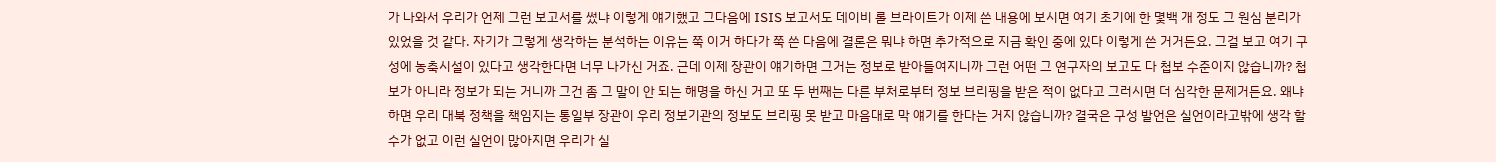가 나와서 우리가 언제 그런 보고서를 썼냐 이렇게 얘기했고 그다음에 ISIS 보고서도 데이비 롤 브라이트가 이제 쓴 내용에 보시면 여기 초기에 한 몇백 개 정도 그 원심 분리가 있었을 것 같다. 자기가 그렇게 생각하는 분석하는 이유는 쭉 이거 하다가 쭉 쓴 다음에 결론은 뭐냐 하면 추가적으로 지금 확인 중에 있다 이렇게 쓴 거거든요. 그걸 보고 여기 구성에 농축시설이 있다고 생각한다면 너무 나가신 거죠. 근데 이제 장관이 얘기하면 그거는 정보로 받아들여지니까 그런 어떤 그 연구자의 보고도 다 첩보 수준이지 않습니까? 첩보가 아니라 정보가 되는 거니까 그건 좀 그 말이 안 되는 해명을 하신 거고 또 두 번째는 다른 부처로부터 정보 브리핑을 받은 적이 없다고 그러시면 더 심각한 문제거든요. 왜냐하면 우리 대북 정책을 책임지는 통일부 장관이 우리 정보기관의 정보도 브리핑 못 받고 마음대로 막 얘기를 한다는 거지 않습니까? 결국은 구성 발언은 실언이라고밖에 생각 할 수가 없고 이런 실언이 많아지면 우리가 실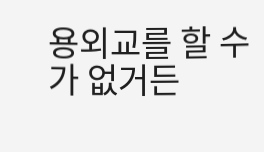용외교를 할 수가 없거든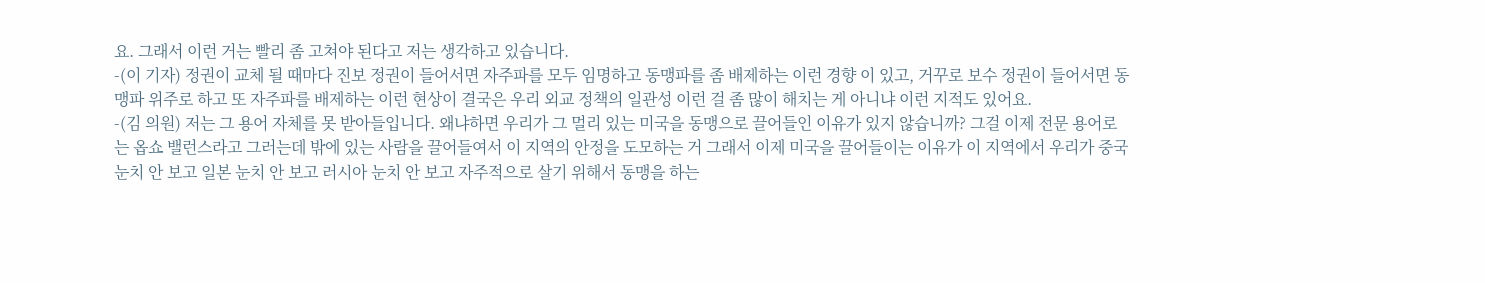요. 그래서 이런 거는 빨리 좀 고쳐야 된다고 저는 생각하고 있습니다.
-(이 기자) 정권이 교체 될 때마다 진보 정권이 들어서면 자주파를 모두 임명하고 동맹파를 좀 배제하는 이런 경향 이 있고, 거꾸로 보수 정권이 들어서면 동맹파 위주로 하고 또 자주파를 배제하는 이런 현상이 결국은 우리 외교 정책의 일관성 이런 걸 좀 많이 해치는 게 아니냐 이런 지적도 있어요.
-(김 의원) 저는 그 용어 자체를 못 받아들입니다. 왜냐하면 우리가 그 멀리 있는 미국을 동맹으로 끌어들인 이유가 있지 않습니까? 그걸 이제 전문 용어로는 옵쇼 밸런스라고 그러는데 밖에 있는 사람을 끌어들여서 이 지역의 안정을 도모하는 거 그래서 이제 미국을 끌어들이는 이유가 이 지역에서 우리가 중국 눈치 안 보고 일본 눈치 안 보고 러시아 눈치 안 보고 자주적으로 살기 위해서 동맹을 하는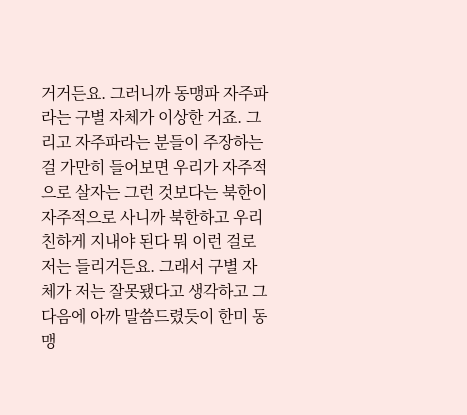거거든요. 그러니까 동맹파 자주파라는 구별 자체가 이상한 거죠. 그리고 자주파라는 분들이 주장하는 걸 가만히 들어보면 우리가 자주적으로 살자는 그런 것보다는 북한이 자주적으로 사니까 북한하고 우리 친하게 지내야 된다 뭐 이런 걸로 저는 들리거든요. 그래서 구별 자체가 저는 잘못됐다고 생각하고 그다음에 아까 말씀드렸듯이 한미 동맹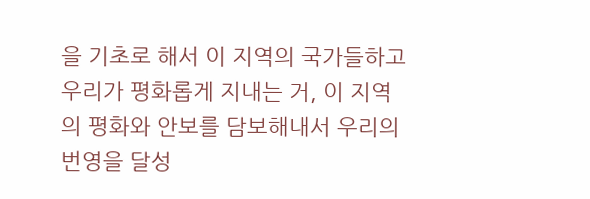을 기초로 해서 이 지역의 국가들하고 우리가 평화롭게 지내는 거, 이 지역의 평화와 안보를 담보해내서 우리의 번영을 달성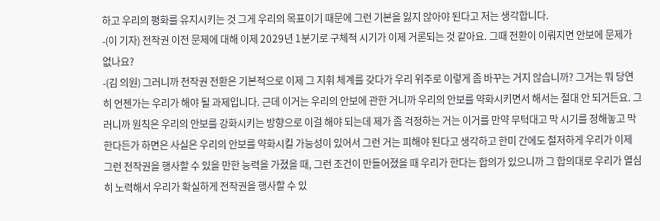하고 우리의 평화를 유지시키는 것 그게 우리의 목표이기 때문에 그런 기본을 잃지 않아야 된다고 저는 생각합니다.
-(이 기자) 전작권 이전 문제에 대해 이제 2029년 1분기로 구체적 시기가 이제 거론되는 것 같아요. 그때 전환이 이뤄지면 안보에 문제가 없나요?
-(김 의원) 그러니까 전작권 전환은 기본적으로 이제 그 지휘 체계를 갖다가 우리 위주로 이렇게 좀 바꾸는 거지 않습니까? 그거는 뭐 당연히 언젠가는 우리가 해야 될 과제입니다. 근데 이거는 우리의 안보에 관한 거니까 우리의 안보를 약화시키면서 해서는 절대 안 되거든요. 그러니까 원칙은 우리의 안보를 강화시키는 방향으로 이걸 해야 되는데 제가 좀 걱정하는 거는 이거를 만약 무턱대고 막 시기를 정해놓고 막 한다든가 하면은 사실은 우리의 안보를 약화시킬 가능성이 있어서 그런 거는 피해야 된다고 생각하고 한미 간에도 철저하게 우리가 이제 그런 전작권을 행사할 수 있을 만한 능력을 가졌을 때, 그런 조건이 만들어졌을 때 우리가 한다는 합의가 있으니까 그 합의대로 우리가 열심히 노력해서 우리가 확실하게 전작권을 행사할 수 있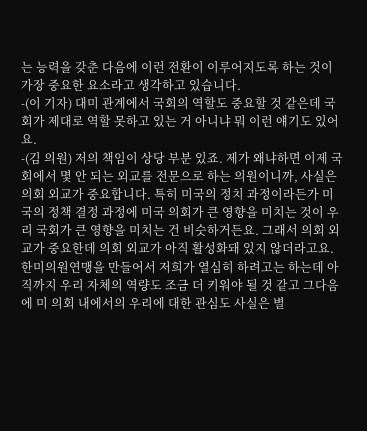는 능력을 갖춘 다음에 이런 전환이 이루어지도록 하는 것이 가장 중요한 요소라고 생각하고 있습니다.
-(이 기자) 대미 관계에서 국회의 역할도 중요할 것 같은데 국회가 제대로 역할 못하고 있는 거 아니냐 뭐 이런 얘기도 있어요.
-(김 의원) 저의 책임이 상당 부분 있죠. 제가 왜냐하면 이제 국회에서 몇 안 되는 외교를 전문으로 하는 의원이니까, 사실은 의회 외교가 중요합니다. 특히 미국의 정치 과정이라든가 미국의 정책 결정 과정에 미국 의회가 큰 영향을 미치는 것이 우리 국회가 큰 영향을 미치는 건 비슷하거든요. 그래서 의회 외교가 중요한데 의회 외교가 아직 활성화돼 있지 않더라고요. 한미의원연맹을 만들어서 저희가 열심히 하려고는 하는데 아직까지 우리 자체의 역량도 조금 더 키워야 될 것 같고 그다음에 미 의회 내에서의 우리에 대한 관심도 사실은 별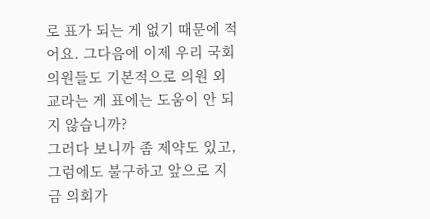로 표가 되는 게 없기 때문에 적어요. 그다음에 이제 우리 국회 의원들도 기본적으로 의원 외교라는 게 표에는 도움이 안 되지 않습니까?
그러다 보니까 좀 제약도 있고, 그럼에도 불구하고 앞으로 지금 의회가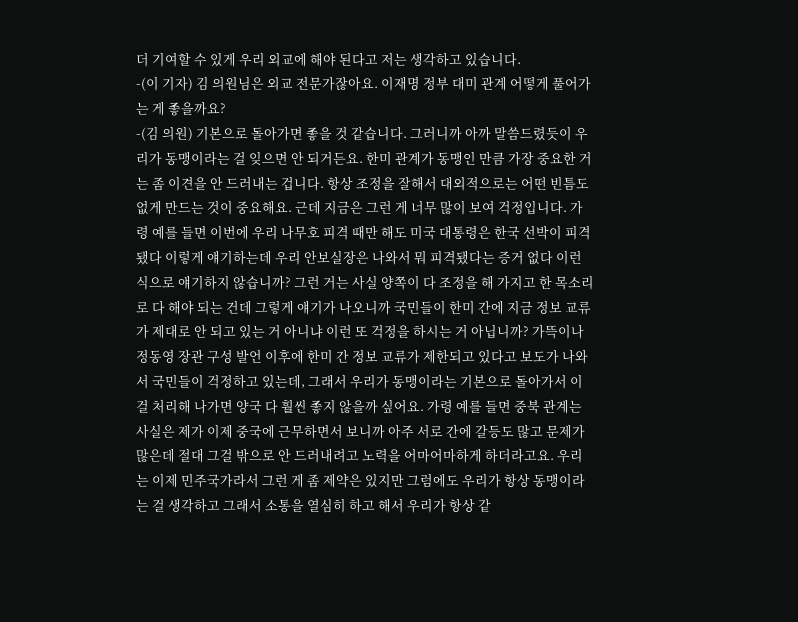더 기여할 수 있게 우리 외교에 해야 된다고 저는 생각하고 있습니다.
-(이 기자) 김 의원님은 외교 전문가잖아요. 이재명 정부 대미 관계 어떻게 풀어가는 게 좋을까요?
-(김 의원) 기본으로 돌아가면 좋을 것 같습니다. 그러니까 아까 말씀드렸듯이 우리가 동맹이라는 걸 잊으면 안 되거든요. 한미 관계가 동맹인 만큼 가장 중요한 거는 좀 이견을 안 드러내는 겁니다. 항상 조정을 잘해서 대외적으로는 어떤 빈틈도 없게 만드는 것이 중요해요. 근데 지금은 그런 게 너무 많이 보여 걱정입니다. 가령 예를 들면 이번에 우리 나무호 피격 때만 해도 미국 대통령은 한국 선박이 피격됐다 이렇게 얘기하는데 우리 안보실장은 나와서 뭐 피격됐다는 증거 없다 이런 식으로 얘기하지 않습니까? 그런 거는 사실 양쪽이 다 조정을 해 가지고 한 목소리로 다 해야 되는 건데 그렇게 얘기가 나오니까 국민들이 한미 간에 지금 정보 교류가 제대로 안 되고 있는 거 아니냐 이런 또 걱정을 하시는 거 아닙니까? 가뜩이나 정동영 장관 구성 발언 이후에 한미 간 정보 교류가 제한되고 있다고 보도가 나와서 국민들이 걱정하고 있는데, 그래서 우리가 동맹이라는 기본으로 돌아가서 이걸 처리해 나가면 양국 다 훨씬 좋지 않을까 싶어요. 가령 예를 들면 중북 관계는 사실은 제가 이제 중국에 근무하면서 보니까 아주 서로 간에 갈등도 많고 문제가 많은데 절대 그걸 밖으로 안 드러내려고 노력을 어마어마하게 하더라고요. 우리는 이제 민주국가라서 그런 게 좀 제약은 있지만 그럼에도 우리가 항상 동맹이라는 걸 생각하고 그래서 소통을 열심히 하고 해서 우리가 항상 같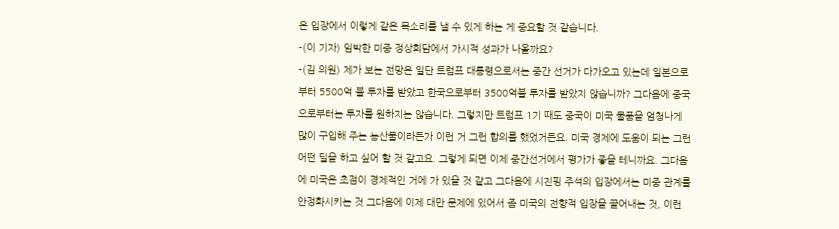은 입장에서 이렇게 같은 목소리를 낼 수 있게 하는 게 중요할 것 같습니다.
-(이 기자) 임박한 미중 정상회담에서 가시적 성과가 나올까요?
-(김 의원) 제가 보는 전망은 일단 트럼프 대통령으로서는 중간 선거가 다가오고 있는데 일본으로부터 5500억 불 투자를 받았고 한국으로부터 3500억불 투자를 받았지 않습니까? 그다음에 중국으로부터는 투자를 원하지는 않습니다. 그렇지만 트럼프 1기 때도 중국이 미국 물품을 엄청나게 많이 구입해 주는 농산물이라든가 이런 거 그런 합의를 했었거든요. 미국 경제에 도움이 되는 그런 어떤 딜을 하고 싶어 할 것 같고요. 그렇게 되면 이제 중간선거에서 평가가 좋을 테니까요. 그다음에 미국은 초점이 경제적인 거에 가 있을 것 같고 그다음에 시진핑 주석의 입장에서는 미중 관계를 안정화시키는 것 그다음에 이제 대만 문제에 있어서 좀 미국의 전향적 입장을 끌어내는 것, 이런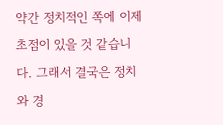약간 정치적인 쪽에 이제 초점이 있을 것 같습니다. 그래서 결국은 정치와 경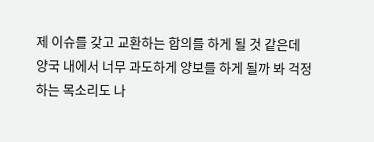제 이슈를 갖고 교환하는 합의를 하게 될 것 같은데 양국 내에서 너무 과도하게 양보를 하게 될까 봐 걱정하는 목소리도 나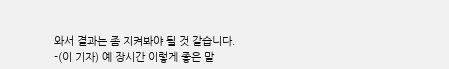와서 결과는 좀 지켜봐야 될 것 같습니다.
-(이 기자) 예 장시간 이렇게 좋은 말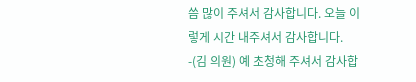씀 많이 주셔서 감사합니다. 오늘 이렇게 시간 내주셔서 감사합니다.
-(김 의원) 예 초청해 주셔서 감사합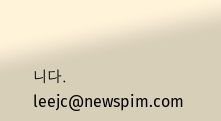니다.
leejc@newspim.com